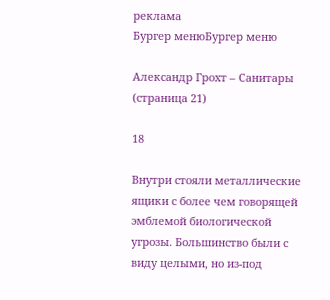реклама
Бургер менюБургер меню

Александр Грохт – Санитары (страница 21)

18

Внутри стояли металлические ящики с более чем говорящей эмблемой биологической угрозы. Большинство были с виду целыми, но из-под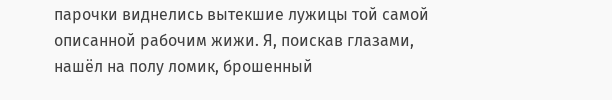парочки виднелись вытекшие лужицы той самой описанной рабочим жижи. Я, поискав глазами, нашёл на полу ломик, брошенный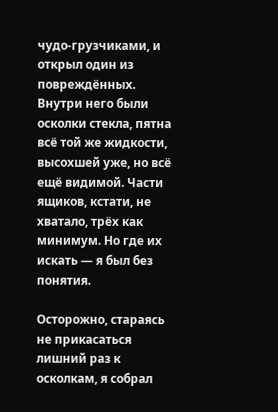чудо-грузчиками, и открыл один из повреждённых. Внутри него были осколки стекла, пятна всё той же жидкости, высохшей уже, но всё ещё видимой. Части ящиков, кстати, не хватало, трёх как минимум. Но где их искать — я был без понятия.

Осторожно, стараясь не прикасаться лишний раз к осколкам, я собрал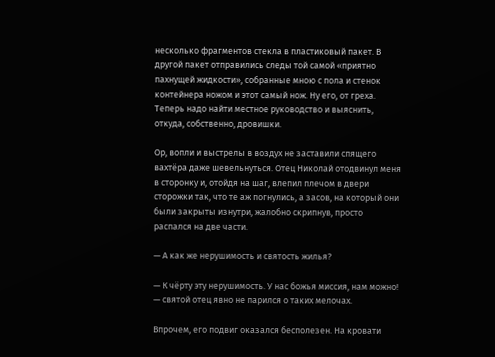несколько фрагментов стекла в пластиковый пакет. В другой пакет отправились следы той самой «приятно пахнущей жидкости», собранные мною с пола и стенок контейнера ножом и этот самый нож. Ну его, от греха. Теперь надо найти местное руководство и выяснить, откуда, собственно, дровишки.

Ор, вопли и выстрелы в воздух не заставили спящего вахтёра даже шевельнуться. Отец Николай отодвинул меня в сторонку и, отойдя на шаг, влепил плечом в двери сторожки так, что те аж погнулись, а засов, на который они были закрыты изнутри, жалобно скрипнув, просто распался на две части.

— А как же нерушимость и святость жилья?

— К чёрту эту нерушимость. У нас божья миссия, нам можно! — святой отец явно не парился о таких мелочах.

Впрочем, его подвиг оказался бесполезен. На кровати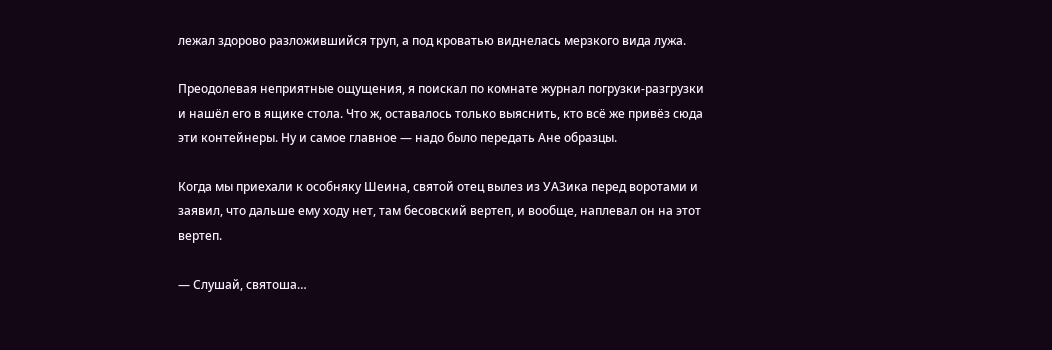лежал здорово разложившийся труп, а под кроватью виднелась мерзкого вида лужа.

Преодолевая неприятные ощущения, я поискал по комнате журнал погрузки-разгрузки и нашёл его в ящике стола. Что ж, оставалось только выяснить, кто всё же привёз сюда эти контейнеры. Ну и самое главное — надо было передать Ане образцы.

Когда мы приехали к особняку Шеина, святой отец вылез из УАЗика перед воротами и заявил, что дальше ему ходу нет, там бесовский вертеп, и вообще, наплевал он на этот вертеп.

— Слушай, святоша…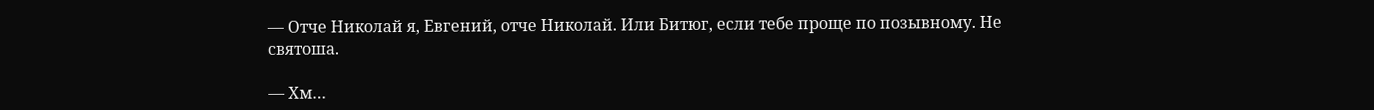— Отче Николай я, Евгений, отче Николай. Или Битюг, если тебе проще по позывному. Не святоша.

— Хм…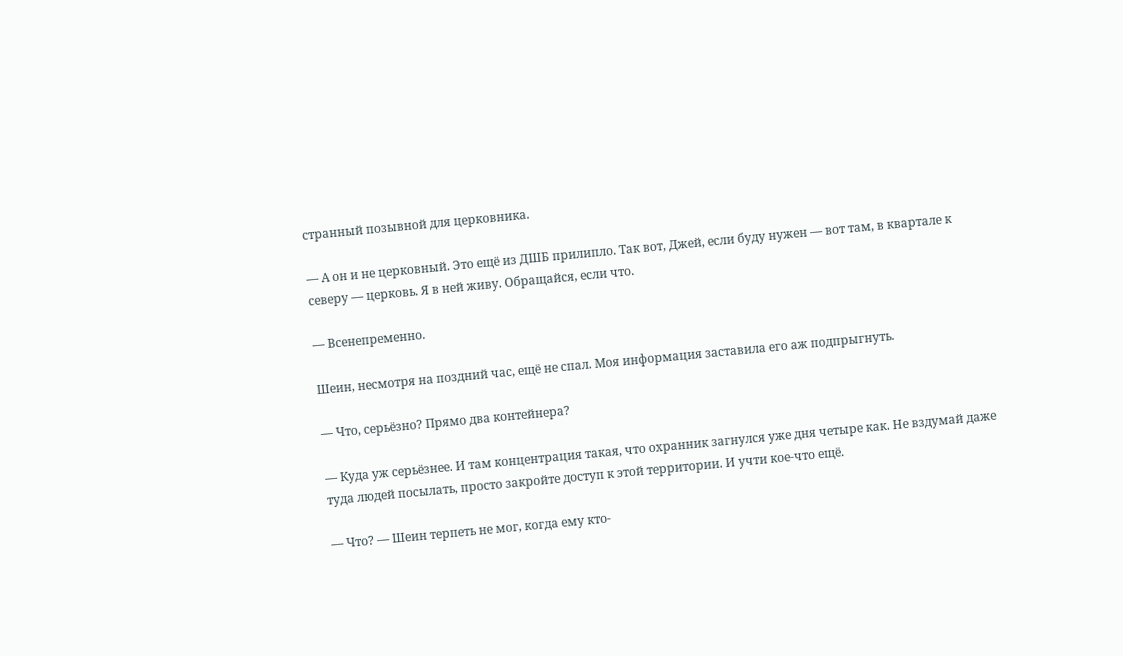странный позывной для церковника.

— А он и не церковный. Это ещё из ДШБ прилипло. Так вот, Джей, если буду нужен — вот там, в квартале к северу — церковь. Я в ней живу. Обращайся, если что.

— Всенепременно.

Шеин, несмотря на поздний час, ещё не спал. Моя информация заставила его аж подпрыгнуть.

— Что, серьёзно? Прямо два контейнера?

— Куда уж серьёзнее. И там концентрация такая, что охранник загнулся уже дня четыре как. Не вздумай даже туда людей посылать, просто закройте доступ к этой территории. И учти кое-что ещё.

— Что? — Шеин терпеть не мог, когда ему кто-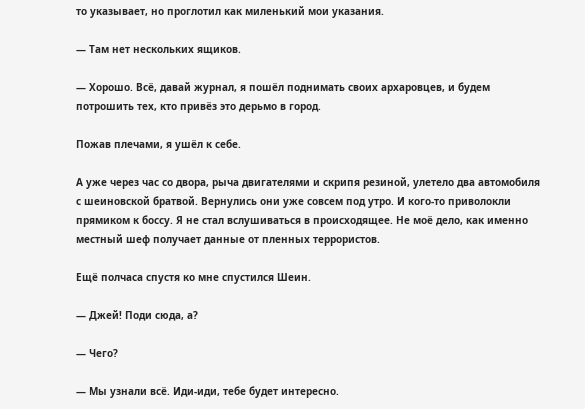то указывает, но проглотил как миленький мои указания.

— Там нет нескольких ящиков.

— Хорошо. Всё, давай журнал, я пошёл поднимать своих архаровцев, и будем потрошить тех, кто привёз это дерьмо в город.

Пожав плечами, я ушёл к себе.

А уже через час со двора, рыча двигателями и скрипя резиной, улетело два автомобиля с шеиновской братвой. Вернулись они уже совсем под утро. И кого-то приволокли прямиком к боссу. Я не стал вслушиваться в происходящее. Не моё дело, как именно местный шеф получает данные от пленных террористов.

Ещё полчаса спустя ко мне спустился Шеин.

— Джей! Поди сюда, а?

— Чего?

— Мы узнали всё. Иди-иди, тебе будет интересно.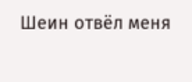Шеин отвёл меня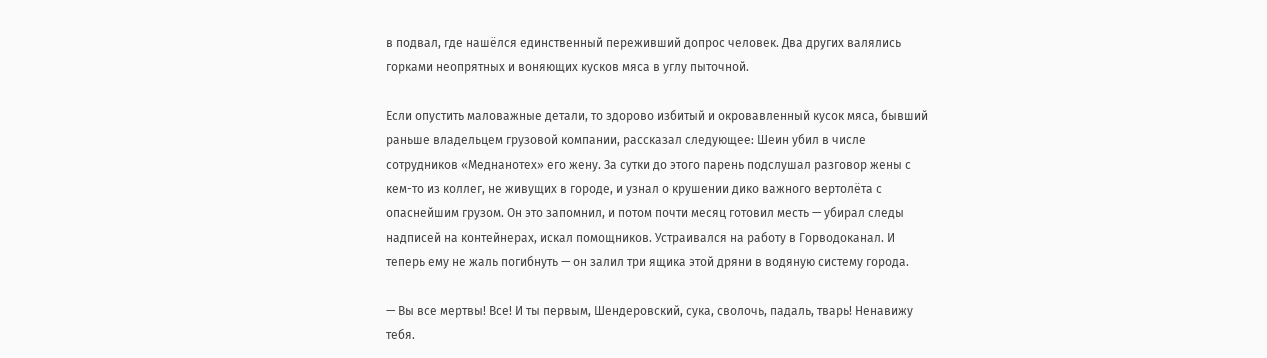в подвал, где нашёлся единственный переживший допрос человек. Два других валялись горками неопрятных и воняющих кусков мяса в углу пыточной.

Если опустить маловажные детали, то здорово избитый и окровавленный кусок мяса, бывший раньше владельцем грузовой компании, рассказал следующее: Шеин убил в числе сотрудников «Меднанотех» его жену. За сутки до этого парень подслушал разговор жены с кем-то из коллег, не живущих в городе, и узнал о крушении дико важного вертолёта с опаснейшим грузом. Он это запомнил, и потом почти месяц готовил месть — убирал следы надписей на контейнерах, искал помощников. Устраивался на работу в Горводоканал. И теперь ему не жаль погибнуть — он залил три ящика этой дряни в водяную систему города.

— Вы все мертвы! Все! И ты первым, Шендеровский, сука, сволочь, падаль, тварь! Ненавижу тебя.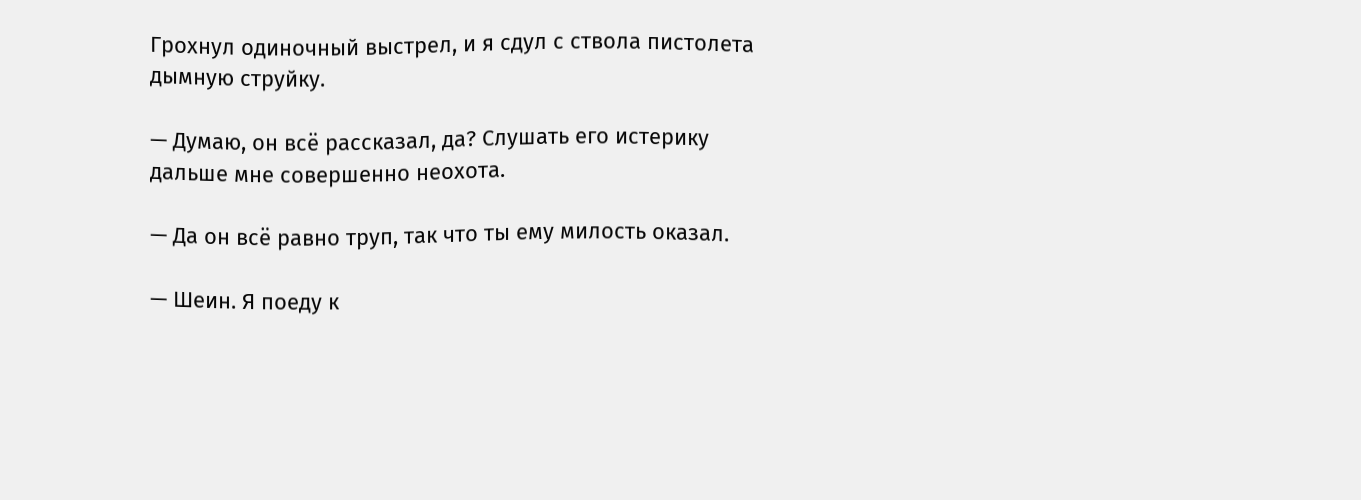Грохнул одиночный выстрел, и я сдул с ствола пистолета дымную струйку.

— Думаю, он всё рассказал, да? Слушать его истерику дальше мне совершенно неохота.

— Да он всё равно труп, так что ты ему милость оказал.

— Шеин. Я поеду к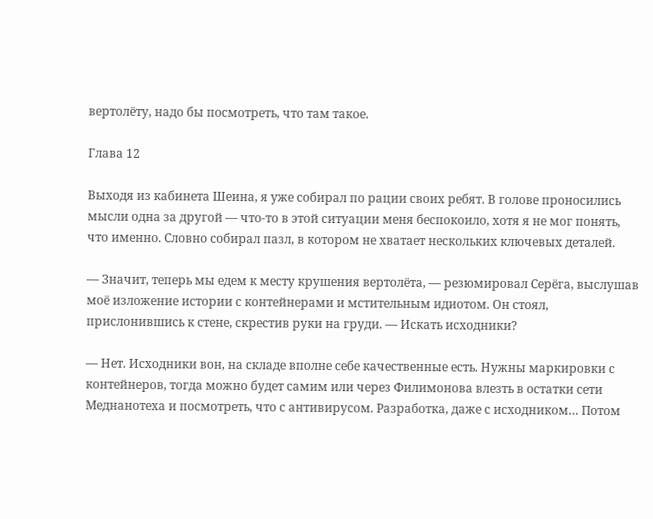вертолёту, надо бы посмотреть, что там такое.

Глава 12

Выходя из кабинета Шеина, я уже собирал по рации своих ребят. В голове проносились мысли одна за другой — что-то в этой ситуации меня беспокоило, хотя я не мог понять, что именно. Словно собирал пазл, в котором не хватает нескольких ключевых деталей.

— Значит, теперь мы едем к месту крушения вертолёта, — резюмировал Серёга, выслушав моё изложение истории с контейнерами и мстительным идиотом. Он стоял, прислонившись к стене, скрестив руки на груди. — Искать исходники?

— Нет. Исходники вон, на складе вполне себе качественные есть. Нужны маркировки с контейнеров, тогда можно будет самим или через Филимонова влезть в остатки сети Меднанотеха и посмотреть, что с антивирусом. Разработка, даже с исходником… Потом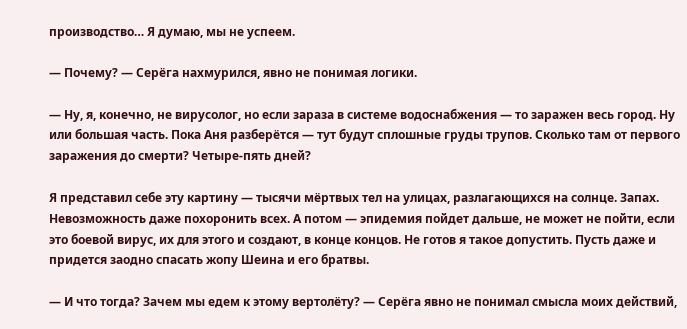производство… Я думаю, мы не успеем.

— Почему? — Серёга нахмурился, явно не понимая логики.

— Ну, я, конечно, не вирусолог, но если зараза в системе водоснабжения — то заражен весь город. Ну или большая часть. Пока Аня разберётся — тут будут сплошные груды трупов. Сколько там от первого заражения до смерти? Четыре-пять дней?

Я представил себе эту картину — тысячи мёртвых тел на улицах, разлагающихся на солнце. Запах. Невозможность даже похоронить всех. А потом — эпидемия пойдет дальше, не может не пойти, если это боевой вирус, их для этого и создают, в конце концов. Не готов я такое допустить. Пусть даже и придется заодно спасать жопу Шеина и его братвы.

— И что тогда? Зачем мы едем к этому вертолёту? — Серёга явно не понимал смысла моих действий,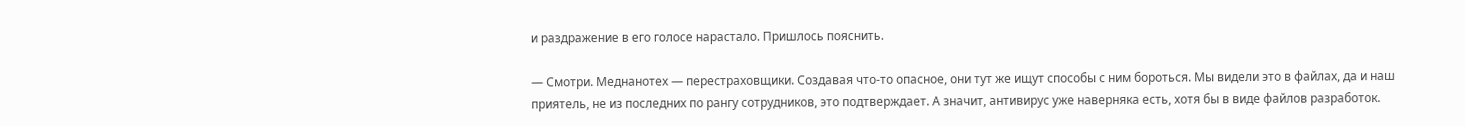и раздражение в его голосе нарастало. Пришлось пояснить.

— Смотри. Меднанотех — перестраховщики. Создавая что-то опасное, они тут же ищут способы с ним бороться. Мы видели это в файлах, да и наш приятель, не из последних по рангу сотрудников, это подтверждает. А значит, антивирус уже наверняка есть, хотя бы в виде файлов разработок.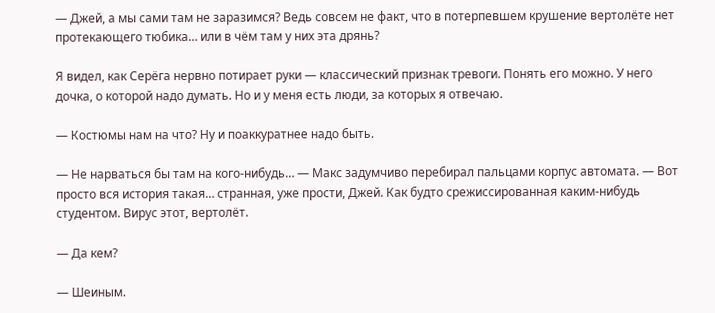— Джей, а мы сами там не заразимся? Ведь совсем не факт, что в потерпевшем крушение вертолёте нет протекающего тюбика… или в чём там у них эта дрянь?

Я видел, как Серёга нервно потирает руки — классический признак тревоги. Понять его можно. У него дочка, о которой надо думать. Но и у меня есть люди, за которых я отвечаю.

— Костюмы нам на что? Ну и поаккуратнее надо быть.

— Не нарваться бы там на кого-нибудь… — Макс задумчиво перебирал пальцами корпус автомата. — Вот просто вся история такая… странная, уже прости, Джей. Как будто срежиссированная каким-нибудь студентом. Вирус этот, вертолёт.

— Да кем?

— Шеиным.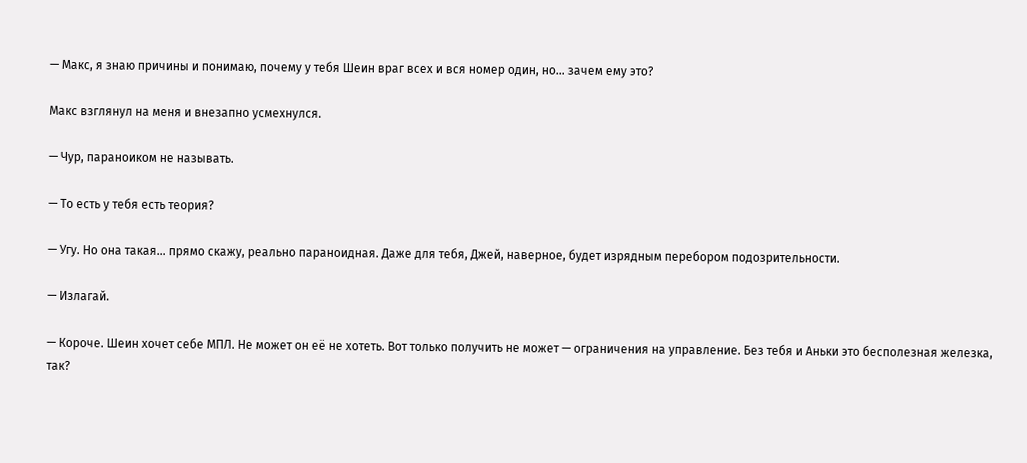— Макс, я знаю причины и понимаю, почему у тебя Шеин враг всех и вся номер один, но… зачем ему это?

Макс взглянул на меня и внезапно усмехнулся.

— Чур, параноиком не называть.

— То есть у тебя есть теория?

— Угу. Но она такая… прямо скажу, реально параноидная. Даже для тебя, Джей, наверное, будет изрядным перебором подозрительности.

— Излагай.

— Короче. Шеин хочет себе МПЛ. Не может он её не хотеть. Вот только получить не может — ограничения на управление. Без тебя и Аньки это бесполезная железка, так?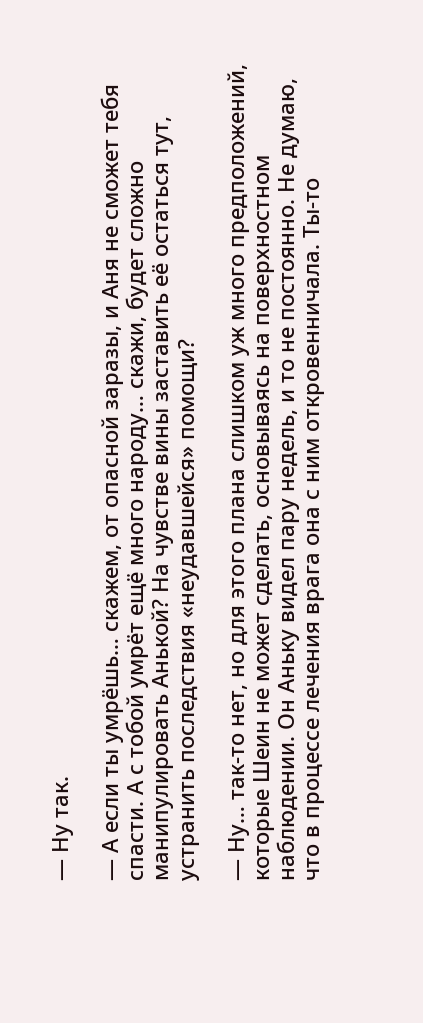— Ну так.

— А если ты умрёшь… скажем, от опасной заразы, и Аня не сможет тебя спасти. А с тобой умрёт ещё много народу… скажи, будет сложно манипулировать Анькой? На чувстве вины заставить её остаться тут, устранить последствия «неудавшейся» помощи?

— Ну… так-то нет, но для этого плана слишком уж много предположений, которые Шеин не может сделать, основываясь на поверхностном наблюдении. Он Аньку видел пару недель, и то не постоянно. Не думаю, что в процессе лечения врага она с ним откровенничала. Ты-то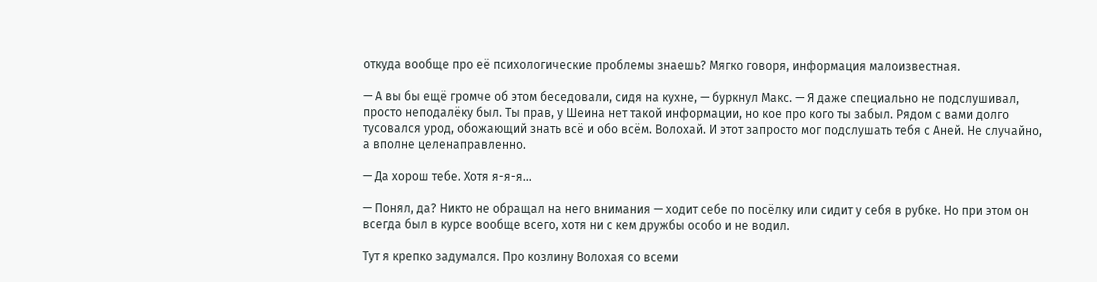откуда вообще про её психологические проблемы знаешь? Мягко говоря, информация малоизвестная.

— А вы бы ещё громче об этом беседовали, сидя на кухне, — буркнул Макс. — Я даже специально не подслушивал, просто неподалёку был. Ты прав, у Шеина нет такой информации, но кое про кого ты забыл. Рядом с вами долго тусовался урод, обожающий знать всё и обо всём. Волохай. И этот запросто мог подслушать тебя с Аней. Не случайно, а вполне целенаправленно.

— Да хорош тебе. Хотя я-я-я…

— Понял, да? Никто не обращал на него внимания — ходит себе по посёлку или сидит у себя в рубке. Но при этом он всегда был в курсе вообще всего, хотя ни с кем дружбы особо и не водил.

Тут я крепко задумался. Про козлину Волохая со всеми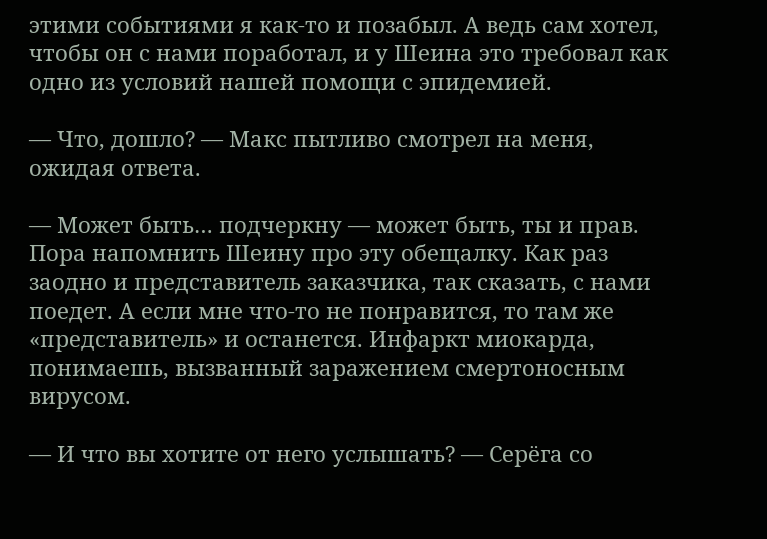этими событиями я как-то и позабыл. А ведь сам хотел, чтобы он с нами поработал, и у Шеина это требовал как одно из условий нашей помощи с эпидемией.

— Что, дошло? — Макс пытливо смотрел на меня, ожидая ответа.

— Может быть… подчеркну — может быть, ты и прав. Пора напомнить Шеину про эту обещалку. Как раз заодно и представитель заказчика, так сказать, с нами поедет. А если мне что-то не понравится, то там же «представитель» и останется. Инфаркт миокарда, понимаешь, вызванный заражением смертоносным вирусом.

— И что вы хотите от него услышать? — Серёга со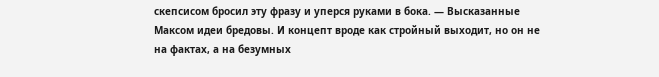скепсисом бросил эту фразу и уперся руками в бока. — Высказанные Максом идеи бредовы. И концепт вроде как стройный выходит, но он не на фактах, а на безумных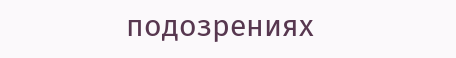подозрениях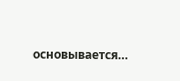основывается…